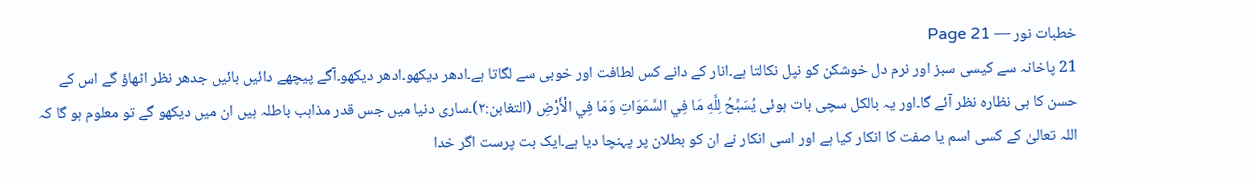خطبات نور — Page 21
21 پاخانہ سے کیسی سبز اور نرم دل خوشکن کو نپل نکالتا ہے۔انار کے دانے کس لطافت اور خوبی سے لگاتا ہے۔ادھر دیکھو۔ادھر دیکھو۔آگے پیچھے دائیں بائیں جدھر نظر اٹھاؤ گے اس کے حسن کا ہی نظارہ نظر آئے گا۔اور یہ بالکل سچی بات ہوئی يُسَبِّحُ لِلَّهِ مَا فِي السَّمَوَاتِ وَمَا فِي الْأَرْضِ (التغابن:۲)۔ساری دنیا میں جس قدر مذاہب باطلہ ہیں ان میں دیکھو گے تو معلوم ہو گا کہ اللہ تعالیٰ کے کسی اسم یا صفت کا انکار کیا ہے اور اسی انکار نے ان کو بطلان پر پہنچا دیا ہے۔ایک بت پرست اگر خدا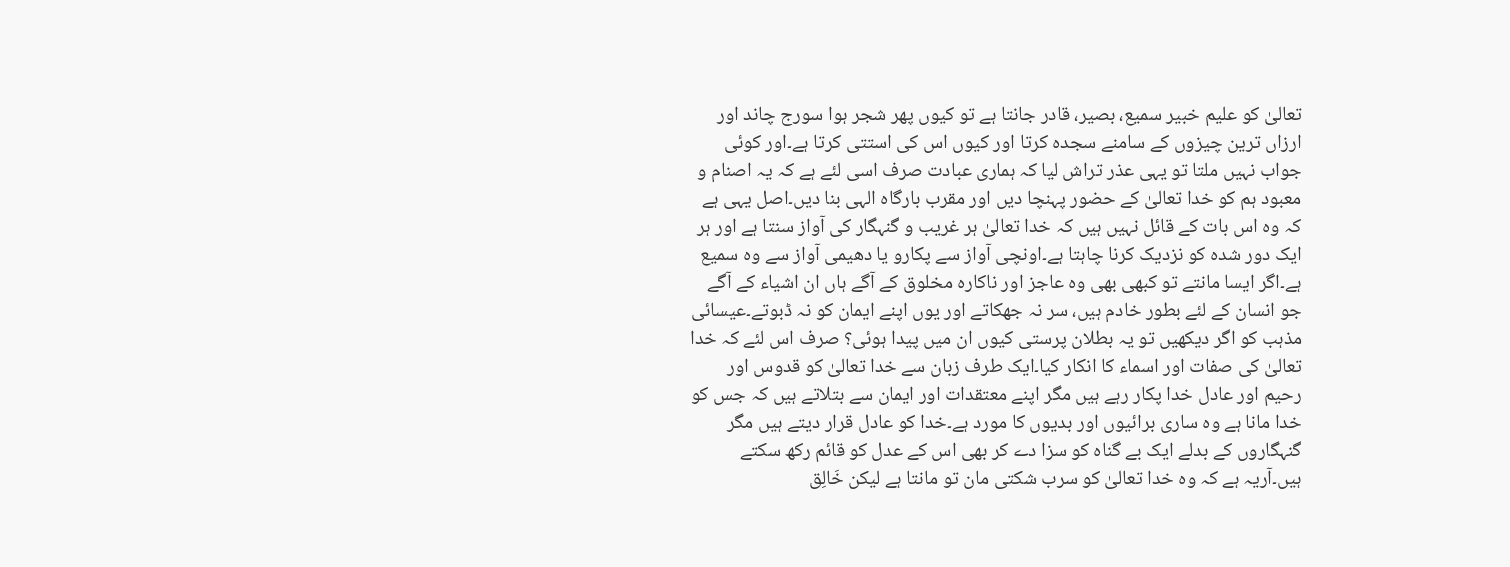تعالیٰ کو علیم خبیر سمیع، بصیر، قادر جانتا ہے تو کیوں پھر شجر ہوا سورج چاند اور ارزاں ترین چیزوں کے سامنے سجدہ کرتا اور کیوں اس کی استتی کرتا ہے۔اور کوئی جواب نہیں ملتا تو یہی عذر تراش لیا کہ ہماری عبادت صرف اسی لئے ہے کہ یہ اصنام و معبود ہم کو خدا تعالیٰ کے حضور پہنچا دیں اور مقرب بارگاہ الہی بنا دیں۔اصل یہی ہے کہ وہ اس بات کے قائل نہیں ہیں کہ خدا تعالیٰ ہر غریب و گنہگار کی آواز سنتا ہے اور ہر ایک دور شدہ کو نزدیک کرنا چاہتا ہے۔اونچی آواز سے پکارو یا دھیمی آواز سے وہ سمیع ہے۔اگر ایسا مانتے تو کبھی بھی وہ عاجز اور ناکارہ مخلوق کے آگے ہاں ان اشیاء کے آگے جو انسان کے لئے بطور خادم ہیں، سر نہ جھکاتے اور یوں اپنے ایمان کو نہ ڈبوتے۔عیسائی مذہب کو اگر دیکھیں تو یہ بطلان پرستی کیوں ان میں پیدا ہوئی؟ صرف اس لئے کہ خدا تعالیٰ کی صفات اور اسماء کا انکار کیا۔ایک طرف زبان سے خدا تعالیٰ کو قدوس اور رحیم اور عادل خدا پکار رہے ہیں مگر اپنے معتقدات اور ایمان سے بتلاتے ہیں کہ جس کو خدا مانا ہے وہ ساری برائیوں اور بدیوں کا مورد ہے۔خدا کو عادل قرار دیتے ہیں مگر گنہگاروں کے بدلے ایک بے گناہ کو سزا دے کر بھی اس کے عدل کو قائم رکھ سکتے ہیں۔آریہ ہے کہ وہ خدا تعالیٰ کو سرب شکتی مان تو مانتا ہے لیکن خَالِق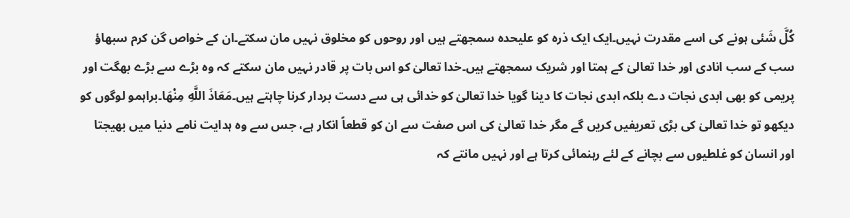كُلَّ شَئی ہونے کی اسے مقدرت نہیں۔ایک ایک ذرہ کو علیحدہ سمجھتے ہیں اور روحوں کو مخلوق نہیں مان سکتے۔ان کے خواص گن کرم سبھاؤ سب کے سب انادی اور خدا تعالیٰ کے ہمتا اور شریک سمجھتے ہیں۔خدا تعالیٰ کو اس بات پر قادر نہیں مان سکتے کہ وہ بڑے سے بڑے بھگت اور پریمی کو بھی ابدی نجات دے بلکہ ابدی نجات کا دینا گویا خدا تعالیٰ کو خدائی ہی سے دست بردار کرنا چاہتے ہیں۔مَعَاذَ اللَّهِ مِنْهَا۔براہمو لوگوں کو دیکھو تو خدا تعالیٰ کی بڑی تعریفیں کریں گے مگر خدا تعالیٰ کی اس صفت سے ان کو قطعاً انکار ہے، جس سے وہ ہدایت نامے دنیا میں بھیجتا اور انسان کو غلطیوں سے بچانے کے لئے رہنمائی کرتا ہے اور نہیں مانتے کہ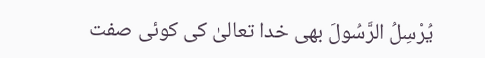يُرْسِلُ الرَّسُولَ بھی خدا تعالیٰ کی کوئی صفت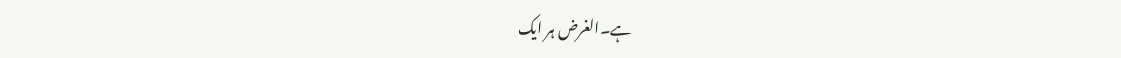ہے۔الغرض ہر ایک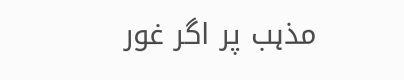مذہب پر اگر غور